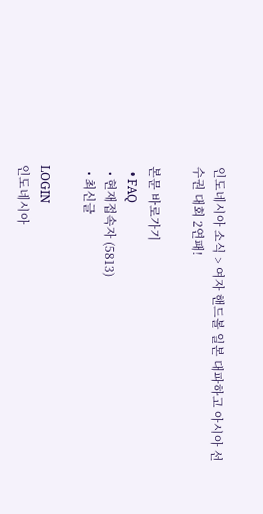인도네시아 소식 > 여자 핸드볼 일본 대파하고 아시아 선수권 대회 2연패!

본문 바로가기
  • FAQ
  • 현재접속자 (5813)
  • 최신글

LOGIN
인도네시아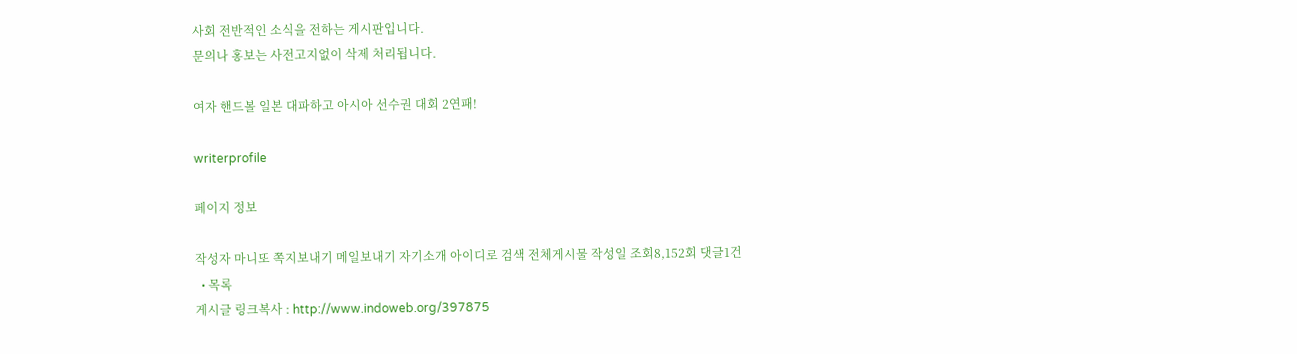사회 전반적인 소식을 전하는 게시판입니다.
문의나 홍보는 사전고지없이 삭제 처리됩니다.

여자 핸드볼 일본 대파하고 아시아 선수권 대회 2연패!

writerprofile

페이지 정보

작성자 마니또 쪽지보내기 메일보내기 자기소개 아이디로 검색 전체게시물 작성일 조회8,152회 댓글1건
  • 목록
게시글 링크복사 : http://www.indoweb.org/397875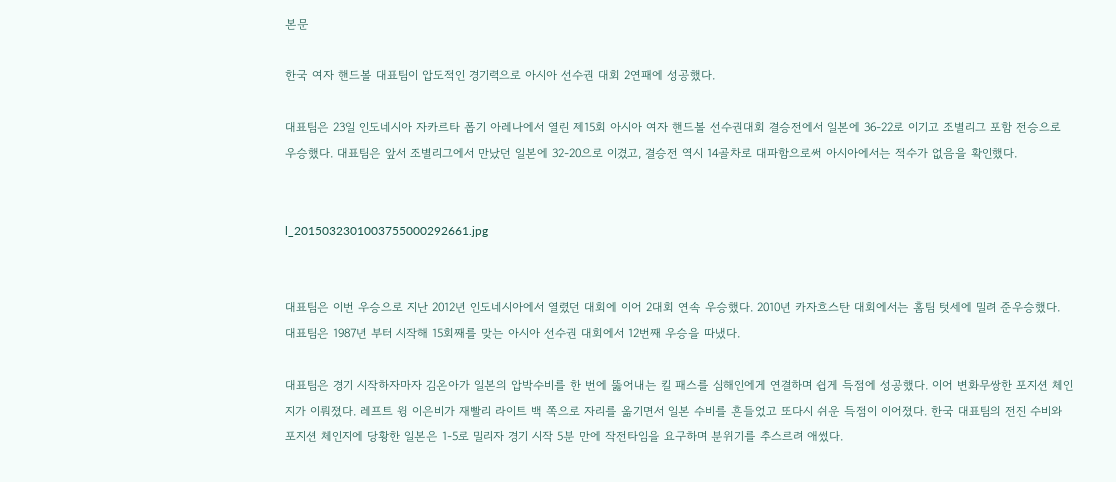본문

한국 여자 핸드볼 대표팀이 압도적인 경기력으로 아시아 선수권 대회 2연패에 성공했다.

대표팀은 23일 인도네시아 자카르타 폽기 아레나에서 열린 제15회 아시아 여자 핸드볼 선수권대회 결승전에서 일본에 36-22로 이기고 조별리그 포함 전승으로 우승했다. 대표팀은 앞서 조별리그에서 만났던 일본에 32-20으로 이겼고, 결승전 역시 14골차로 대파함으로써 아시아에서는 적수가 없음을 확인했다.


l_2015032301003755000292661.jpg


대표팀은 이번 우승으로 지난 2012년 인도네시아에서 열렸던 대회에 이어 2대회 연속 우승했다. 2010년 카자흐스탄 대회에서는 홈팀 텃세에 밀려 준우승했다. 대표팀은 1987년 부터 시작해 15회째를 맞는 아시아 선수권 대회에서 12번째 우승을 따냈다.

대표팀은 경기 시작하자마자 김온아가 일본의 압박수비를 한 번에 뚫어내는 킬 패스를 심해인에게 연결하며 쉽게 득점에 성공했다. 이어 변화무쌍한 포지션 체인지가 이뤄졌다. 레프트 윙 이은비가 재빨리 라이트 백 쪽으로 자리를 옮기면서 일본 수비를 흔들었고 또다시 쉬운 득점이 이어졌다. 한국 대표팀의 전진 수비와 포지션 체인지에 당황한 일본은 1-5로 밀리자 경기 시작 5분 만에 작전타임을 요구하며 분위기를 추스르려 애썼다.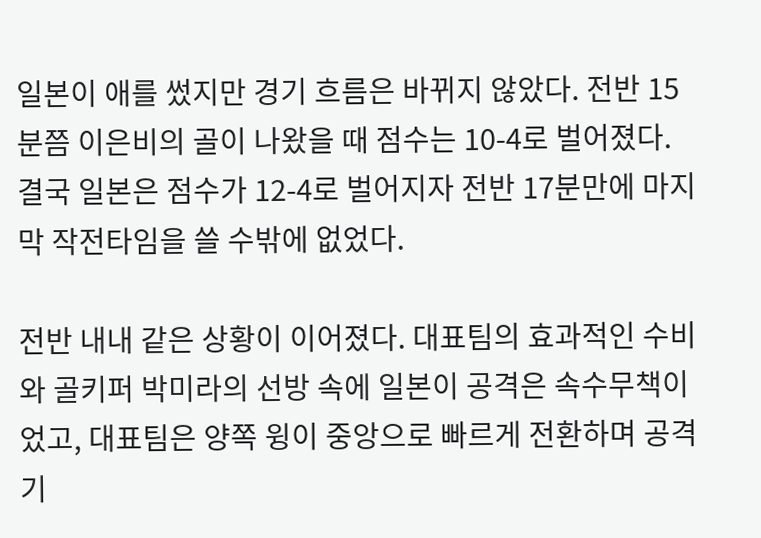일본이 애를 썼지만 경기 흐름은 바뀌지 않았다. 전반 15분쯤 이은비의 골이 나왔을 때 점수는 10-4로 벌어졌다. 결국 일본은 점수가 12-4로 벌어지자 전반 17분만에 마지막 작전타임을 쓸 수밖에 없었다.

전반 내내 같은 상황이 이어졌다. 대표팀의 효과적인 수비와 골키퍼 박미라의 선방 속에 일본이 공격은 속수무책이었고, 대표팀은 양쪽 윙이 중앙으로 빠르게 전환하며 공격 기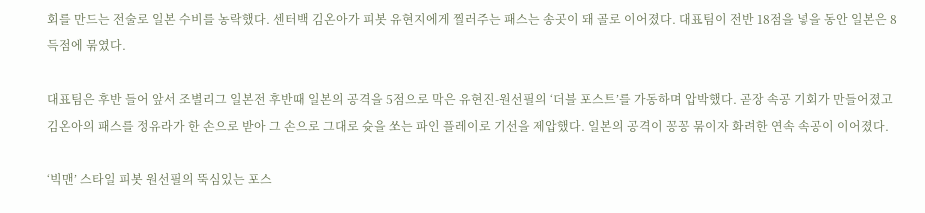회를 만드는 전술로 일본 수비를 농락했다. 센터백 김온아가 피봇 유현지에게 찔러주는 패스는 송곳이 돼 골로 이어졌다. 대표팀이 전반 18점을 넣을 동안 일본은 8득점에 묶였다.

대표팀은 후반 들어 앞서 조별리그 일본전 후반때 일본의 공격을 5점으로 막은 유현진-원선필의 ‘더블 포스트’를 가동하며 압박했다. 곧장 속공 기회가 만들어졌고 김온아의 패스를 정유라가 한 손으로 받아 그 손으로 그대로 슛을 쏘는 파인 플레이로 기선을 제압했다. 일본의 공격이 꽁꽁 묶이자 화려한 연속 속공이 이어졌다.

‘빅맨’ 스타일 피봇 원선필의 뚝심있는 포스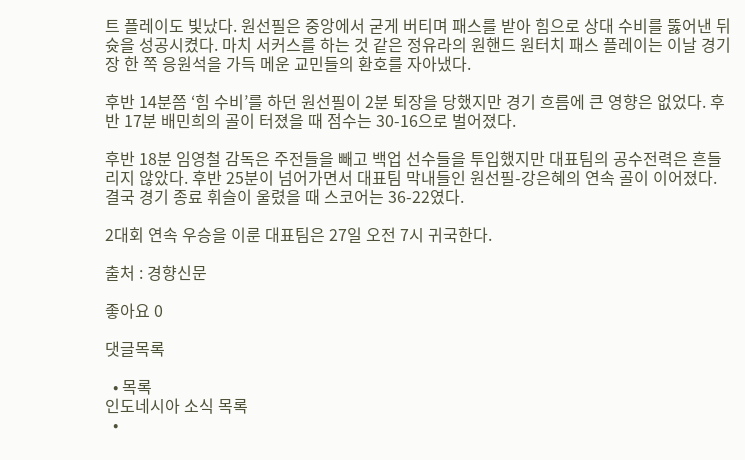트 플레이도 빛났다. 원선필은 중앙에서 굳게 버티며 패스를 받아 힘으로 상대 수비를 뚫어낸 뒤 슛을 성공시켰다. 마치 서커스를 하는 것 같은 정유라의 원핸드 원터치 패스 플레이는 이날 경기장 한 쪽 응원석을 가득 메운 교민들의 환호를 자아냈다.

후반 14분쯤 ‘힘 수비’를 하던 원선필이 2분 퇴장을 당했지만 경기 흐름에 큰 영향은 없었다. 후반 17분 배민희의 골이 터졌을 때 점수는 30-16으로 벌어졌다.

후반 18분 임영철 감독은 주전들을 빼고 백업 선수들을 투입했지만 대표팀의 공수전력은 흔들리지 않았다. 후반 25분이 넘어가면서 대표팀 막내들인 원선필-강은혜의 연속 골이 이어졌다. 결국 경기 종료 휘슬이 울렸을 때 스코어는 36-22였다.

2대회 연속 우승을 이룬 대표팀은 27일 오전 7시 귀국한다.

출처 : 경향신문

좋아요 0

댓글목록

  • 목록
인도네시아 소식 목록
  •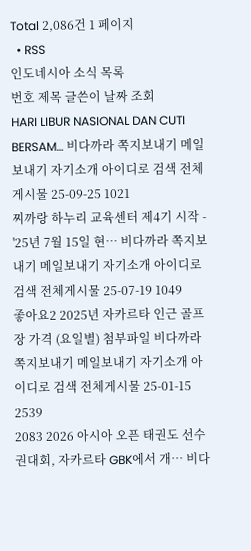Total 2,086건 1 페이지
  • RSS
인도네시아 소식 목록
번호 제목 글쓴이 날짜 조회
HARI LIBUR NASIONAL DAN CUTI BERSAM… 비다까라 쪽지보내기 메일보내기 자기소개 아이디로 검색 전체게시물 25-09-25 1021
찌까랑 하누리 교육센터 제4기 시작 - '25년 7월 15일 현… 비다까라 쪽지보내기 메일보내기 자기소개 아이디로 검색 전체게시물 25-07-19 1049
좋아요2 2025년 자카르타 인근 골프장 가격 (요일별) 첨부파일 비다까라 쪽지보내기 메일보내기 자기소개 아이디로 검색 전체게시물 25-01-15 2539
2083 2026 아시아 오픈 태권도 선수권대회, 자카르타 GBK에서 개… 비다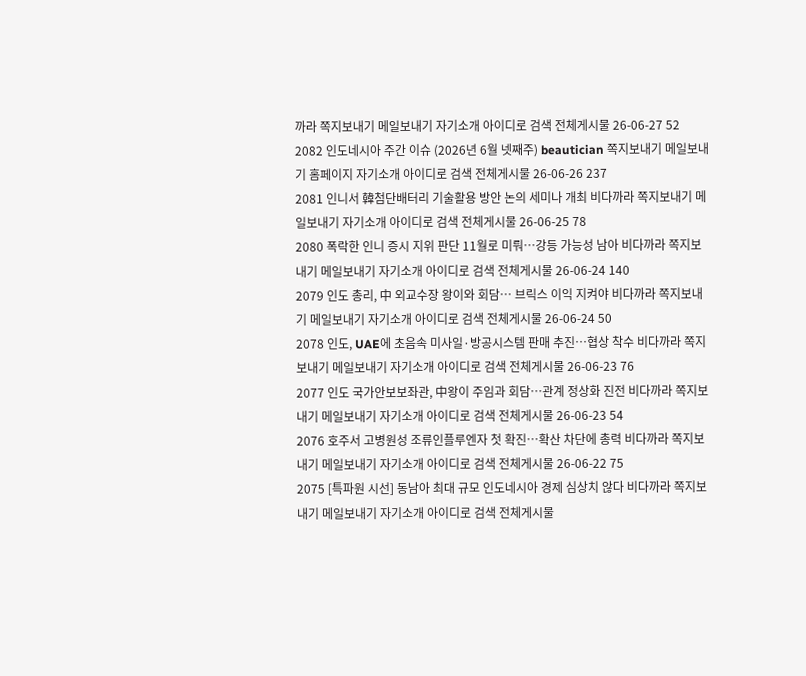까라 쪽지보내기 메일보내기 자기소개 아이디로 검색 전체게시물 26-06-27 52
2082 인도네시아 주간 이슈 (2026년 6월 넷째주) beautician 쪽지보내기 메일보내기 홈페이지 자기소개 아이디로 검색 전체게시물 26-06-26 237
2081 인니서 韓첨단배터리 기술활용 방안 논의 세미나 개최 비다까라 쪽지보내기 메일보내기 자기소개 아이디로 검색 전체게시물 26-06-25 78
2080 폭락한 인니 증시 지위 판단 11월로 미뤄…강등 가능성 남아 비다까라 쪽지보내기 메일보내기 자기소개 아이디로 검색 전체게시물 26-06-24 140
2079 인도 총리, 中 외교수장 왕이와 회담… 브릭스 이익 지켜야 비다까라 쪽지보내기 메일보내기 자기소개 아이디로 검색 전체게시물 26-06-24 50
2078 인도, UAE에 초음속 미사일·방공시스템 판매 추진…협상 착수 비다까라 쪽지보내기 메일보내기 자기소개 아이디로 검색 전체게시물 26-06-23 76
2077 인도 국가안보보좌관, 中왕이 주임과 회담…관계 정상화 진전 비다까라 쪽지보내기 메일보내기 자기소개 아이디로 검색 전체게시물 26-06-23 54
2076 호주서 고병원성 조류인플루엔자 첫 확진…확산 차단에 총력 비다까라 쪽지보내기 메일보내기 자기소개 아이디로 검색 전체게시물 26-06-22 75
2075 [특파원 시선] 동남아 최대 규모 인도네시아 경제 심상치 않다 비다까라 쪽지보내기 메일보내기 자기소개 아이디로 검색 전체게시물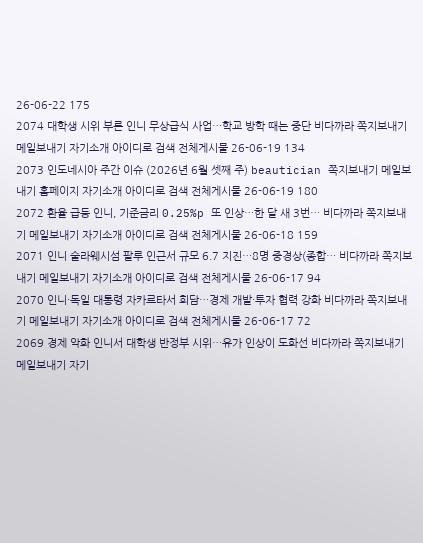26-06-22 175
2074 대학생 시위 부른 인니 무상급식 사업…학교 방학 때는 중단 비다까라 쪽지보내기 메일보내기 자기소개 아이디로 검색 전체게시물 26-06-19 134
2073 인도네시아 주간 이슈 (2026년 6월 셋째 주) beautician 쪽지보내기 메일보내기 홈페이지 자기소개 아이디로 검색 전체게시물 26-06-19 180
2072 환율 급등 인니, 기준금리 0.25%p 또 인상…한 달 새 3번… 비다까라 쪽지보내기 메일보내기 자기소개 아이디로 검색 전체게시물 26-06-18 159
2071 인니 술라웨시섬 팔루 인근서 규모 6.7 지진…8명 중경상(종합… 비다까라 쪽지보내기 메일보내기 자기소개 아이디로 검색 전체게시물 26-06-17 94
2070 인니·독일 대통령 자카르타서 회담…경제 개발·투자 협력 강화 비다까라 쪽지보내기 메일보내기 자기소개 아이디로 검색 전체게시물 26-06-17 72
2069 경제 악화 인니서 대학생 반정부 시위…유가 인상이 도화선 비다까라 쪽지보내기 메일보내기 자기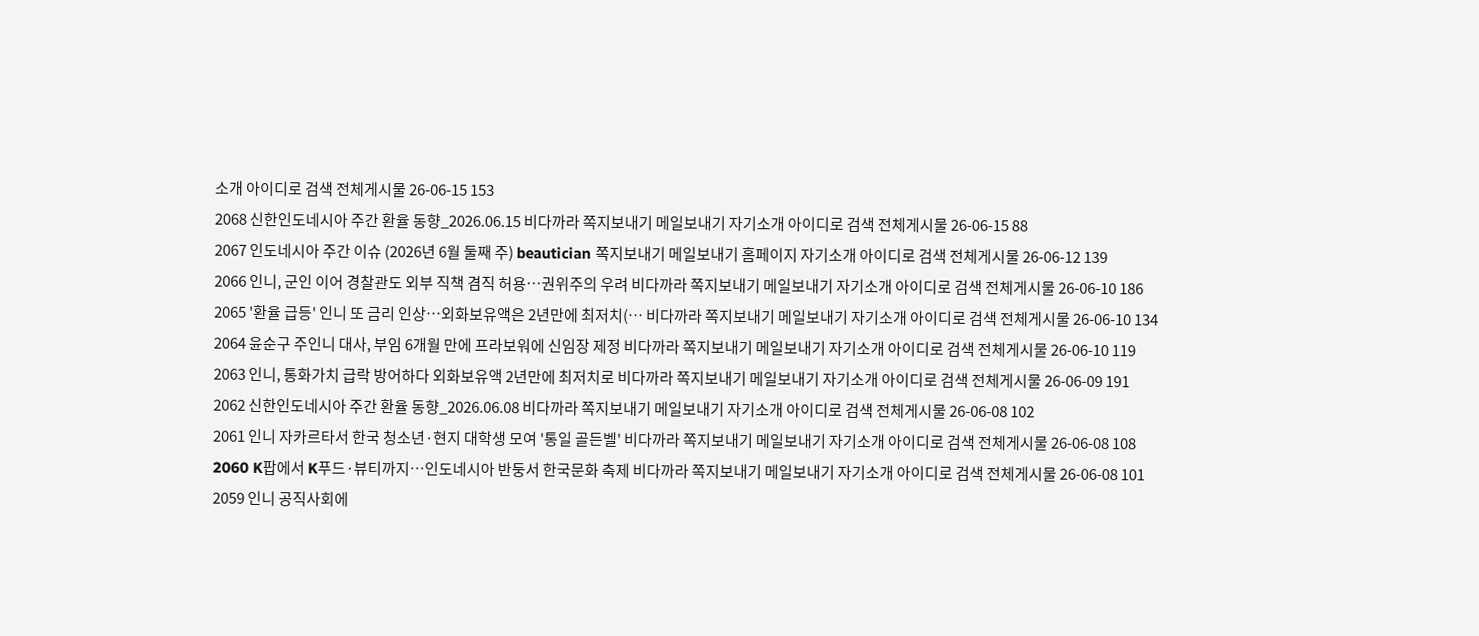소개 아이디로 검색 전체게시물 26-06-15 153
2068 신한인도네시아 주간 환율 동향_2026.06.15 비다까라 쪽지보내기 메일보내기 자기소개 아이디로 검색 전체게시물 26-06-15 88
2067 인도네시아 주간 이슈 (2026년 6월 둘째 주) beautician 쪽지보내기 메일보내기 홈페이지 자기소개 아이디로 검색 전체게시물 26-06-12 139
2066 인니, 군인 이어 경찰관도 외부 직책 겸직 허용…권위주의 우려 비다까라 쪽지보내기 메일보내기 자기소개 아이디로 검색 전체게시물 26-06-10 186
2065 '환율 급등' 인니 또 금리 인상…외화보유액은 2년만에 최저치(… 비다까라 쪽지보내기 메일보내기 자기소개 아이디로 검색 전체게시물 26-06-10 134
2064 윤순구 주인니 대사, 부임 6개월 만에 프라보워에 신임장 제정 비다까라 쪽지보내기 메일보내기 자기소개 아이디로 검색 전체게시물 26-06-10 119
2063 인니, 통화가치 급락 방어하다 외화보유액 2년만에 최저치로 비다까라 쪽지보내기 메일보내기 자기소개 아이디로 검색 전체게시물 26-06-09 191
2062 신한인도네시아 주간 환율 동향_2026.06.08 비다까라 쪽지보내기 메일보내기 자기소개 아이디로 검색 전체게시물 26-06-08 102
2061 인니 자카르타서 한국 청소년·현지 대학생 모여 '통일 골든벨' 비다까라 쪽지보내기 메일보내기 자기소개 아이디로 검색 전체게시물 26-06-08 108
2060 K팝에서 K푸드·뷰티까지…인도네시아 반둥서 한국문화 축제 비다까라 쪽지보내기 메일보내기 자기소개 아이디로 검색 전체게시물 26-06-08 101
2059 인니 공직사회에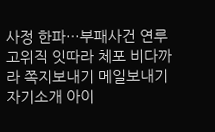사정 한파…부패사건 연루 고위직 잇따라 체포 비다까라 쪽지보내기 메일보내기 자기소개 아이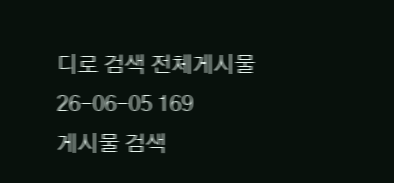디로 검색 전체게시물 26-06-05 169
게시물 검색